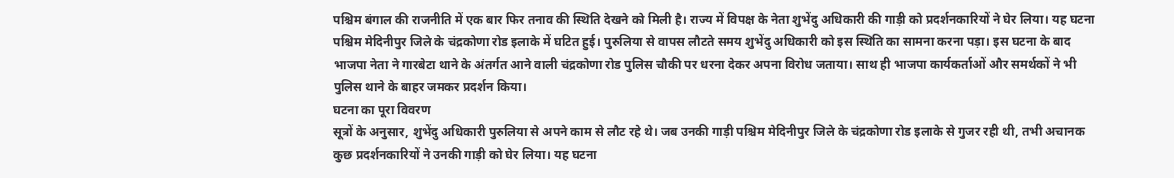पश्चिम बंगाल की राजनीति में एक बार फिर तनाव की स्थिति देखने को मिली है। राज्य में विपक्ष के नेता शुभेंदु अधिकारी की गाड़ी को प्रदर्शनकारियों ने घेर लिया। यह घटना पश्चिम मेदिनीपुर जिले के चंद्रकोणा रोड इलाके में घटित हुई। पुरुलिया से वापस लौटते समय शुभेंदु अधिकारी को इस स्थिति का सामना करना पड़ा। इस घटना के बाद भाजपा नेता ने गारबेटा थाने के अंतर्गत आने वाली चंद्रकोणा रोड पुलिस चौकी पर धरना देकर अपना विरोध जताया। साथ ही भाजपा कार्यकर्ताओं और समर्थकों ने भी पुलिस थाने के बाहर जमकर प्रदर्शन किया।
घटना का पूरा विवरण
सूत्रों के अनुसार, शुभेंदु अधिकारी पुरुलिया से अपने काम से लौट रहे थे। जब उनकी गाड़ी पश्चिम मेदिनीपुर जिले के चंद्रकोणा रोड इलाके से गुजर रही थी, तभी अचानक कुछ प्रदर्शनकारियों ने उनकी गाड़ी को घेर लिया। यह घटना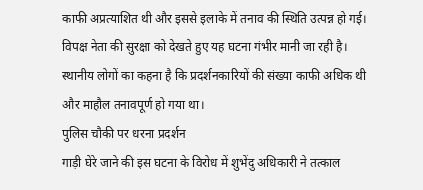काफी अप्रत्याशित थी और इससे इलाके में तनाव की स्थिति उत्पन्न हो गई। विपक्ष नेता की सुरक्षा को देखते हुए यह घटना गंभीर मानी जा रही है। स्थानीय लोगों का कहना है कि प्रदर्शनकारियों की संख्या काफी अधिक थी और माहौल तनावपूर्ण हो गया था।
पुलिस चौकी पर धरना प्रदर्शन
गाड़ी घेरे जाने की इस घटना के विरोध में शुभेंदु अधिकारी ने तत्काल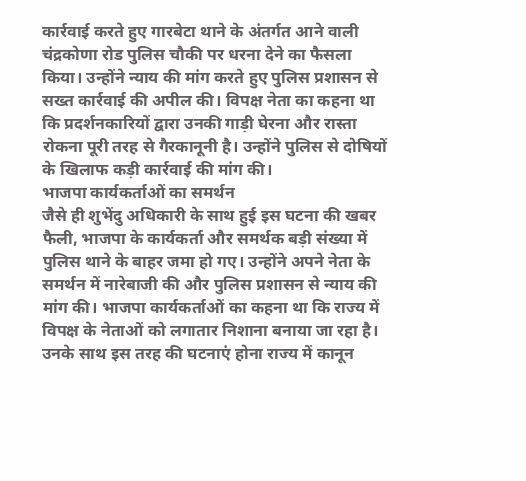कार्रवाई करते हुए गारबेटा थाने के अंतर्गत आने वाली चंद्रकोणा रोड पुलिस चौकी पर धरना देने का फैसला किया। उन्होंने न्याय की मांग करते हुए पुलिस प्रशासन से सख्त कार्रवाई की अपील की। विपक्ष नेता का कहना था कि प्रदर्शनकारियों द्वारा उनकी गाड़ी घेरना और रास्ता रोकना पूरी तरह से गैरकानूनी है। उन्होंने पुलिस से दोषियों के खिलाफ कड़ी कार्रवाई की मांग की।
भाजपा कार्यकर्ताओं का समर्थन
जैसे ही शुभेंदु अधिकारी के साथ हुई इस घटना की खबर फैली, भाजपा के कार्यकर्ता और समर्थक बड़ी संख्या में पुलिस थाने के बाहर जमा हो गए। उन्होंने अपने नेता के समर्थन में नारेबाजी की और पुलिस प्रशासन से न्याय की मांग की। भाजपा कार्यकर्ताओं का कहना था कि राज्य में विपक्ष के नेताओं को लगातार निशाना बनाया जा रहा है। उनके साथ इस तरह की घटनाएं होना राज्य में कानून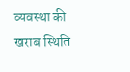व्यवस्था की खराब स्थिति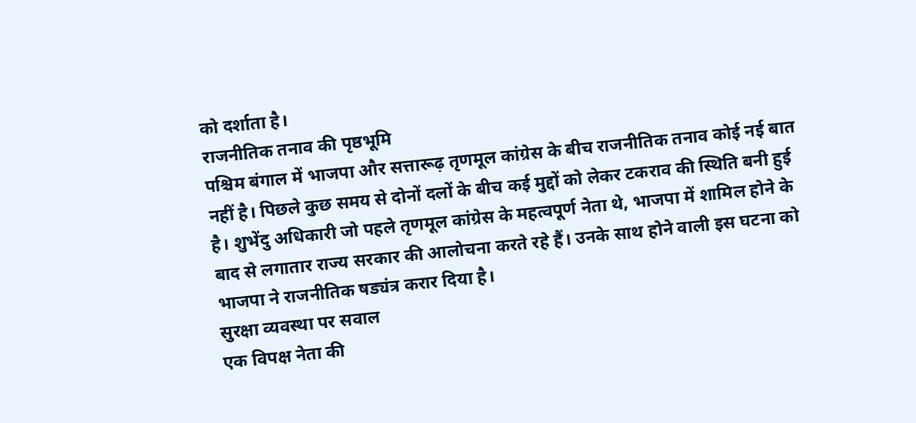को दर्शाता है।
राजनीतिक तनाव की पृष्ठभूमि
पश्चिम बंगाल में भाजपा और सत्तारूढ़ तृणमूल कांग्रेस के बीच राजनीतिक तनाव कोई नई बात नहीं है। पिछले कुछ समय से दोनों दलों के बीच कई मुद्दों को लेकर टकराव की स्थिति बनी हुई है। शुभेंदु अधिकारी जो पहले तृणमूल कांग्रेस के महत्वपूर्ण नेता थे, भाजपा में शामिल होने के बाद से लगातार राज्य सरकार की आलोचना करते रहे हैं। उनके साथ होने वाली इस घटना को भाजपा ने राजनीतिक षड्यंत्र करार दिया है।
सुरक्षा व्यवस्था पर सवाल
एक विपक्ष नेता की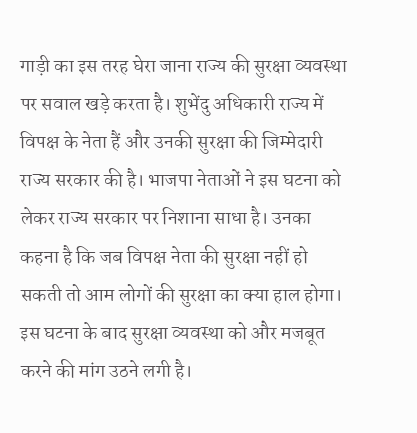गाड़ी का इस तरह घेरा जाना राज्य की सुरक्षा व्यवस्था पर सवाल खड़े करता है। शुभेंदु अधिकारी राज्य में विपक्ष के नेता हैं और उनकी सुरक्षा की जिम्मेदारी राज्य सरकार की है। भाजपा नेताओं ने इस घटना को लेकर राज्य सरकार पर निशाना साधा है। उनका कहना है कि जब विपक्ष नेता की सुरक्षा नहीं हो सकती तो आम लोगों की सुरक्षा का क्या हाल होगा। इस घटना के बाद सुरक्षा व्यवस्था को और मजबूत करने की मांग उठने लगी है।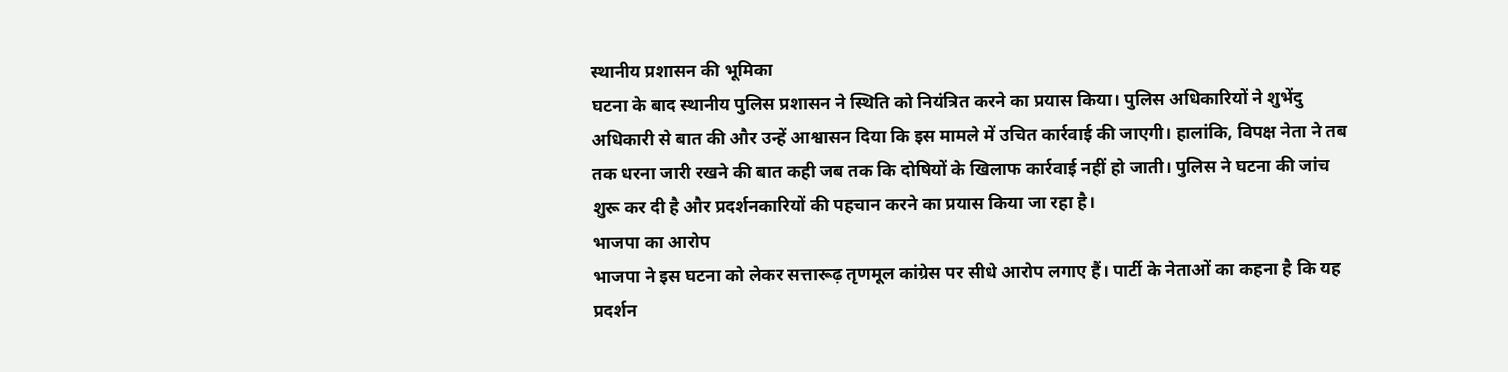स्थानीय प्रशासन की भूमिका
घटना के बाद स्थानीय पुलिस प्रशासन ने स्थिति को नियंत्रित करने का प्रयास किया। पुलिस अधिकारियों ने शुभेंदु अधिकारी से बात की और उन्हें आश्वासन दिया कि इस मामले में उचित कार्रवाई की जाएगी। हालांकि, विपक्ष नेता ने तब तक धरना जारी रखने की बात कही जब तक कि दोषियों के खिलाफ कार्रवाई नहीं हो जाती। पुलिस ने घटना की जांच शुरू कर दी है और प्रदर्शनकारियों की पहचान करने का प्रयास किया जा रहा है।
भाजपा का आरोप
भाजपा ने इस घटना को लेकर सत्तारूढ़ तृणमूल कांग्रेस पर सीधे आरोप लगाए हैं। पार्टी के नेताओं का कहना है कि यह प्रदर्शन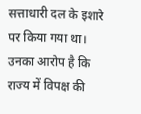सत्ताधारी दल के इशारे पर किया गया था। उनका आरोप है कि राज्य में विपक्ष की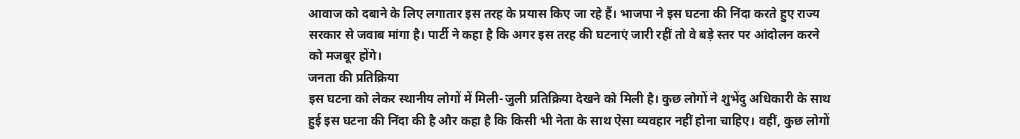आवाज को दबाने के लिए लगातार इस तरह के प्रयास किए जा रहे हैं। भाजपा ने इस घटना की निंदा करते हुए राज्य सरकार से जवाब मांगा है। पार्टी ने कहा है कि अगर इस तरह की घटनाएं जारी रहीं तो वे बड़े स्तर पर आंदोलन करने को मजबूर होंगे।
जनता की प्रतिक्रिया
इस घटना को लेकर स्थानीय लोगों में मिली-जुली प्रतिक्रिया देखने को मिली है। कुछ लोगों ने शुभेंदु अधिकारी के साथ हुई इस घटना की निंदा की है और कहा है कि किसी भी नेता के साथ ऐसा व्यवहार नहीं होना चाहिए। वहीं, कुछ लोगों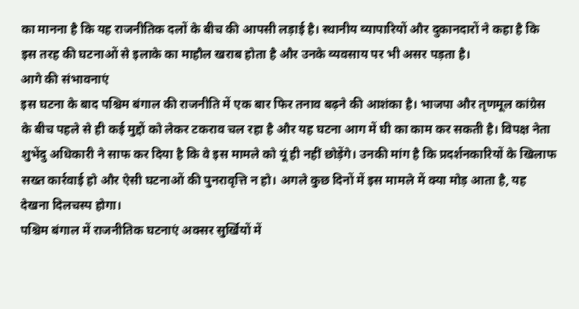का मानना है कि यह राजनीतिक दलों के बीच की आपसी लड़ाई है। स्थानीय व्यापारियों और दुकानदारों ने कहा है कि इस तरह की घटनाओं से इलाके का माहौल खराब होता है और उनके व्यवसाय पर भी असर पड़ता है।
आगे की संभावनाएं
इस घटना के बाद पश्चिम बंगाल की राजनीति में एक बार फिर तनाव बढ़ने की आशंका है। भाजपा और तृणमूल कांग्रेस के बीच पहले से ही कई मुद्दों को लेकर टकराव चल रहा है और यह घटना आग में घी का काम कर सकती है। विपक्ष नेता शुभेंदु अधिकारी ने साफ कर दिया है कि वे इस मामले को यूं ही नहीं छोड़ेंगे। उनकी मांग है कि प्रदर्शनकारियों के खिलाफ सख्त कार्रवाई हो और ऐसी घटनाओं की पुनरावृत्ति न हो। अगले कुछ दिनों में इस मामले में क्या मोड़ आता है, यह देखना दिलचस्प होगा।
पश्चिम बंगाल में राजनीतिक घटनाएं अक्सर सुर्खियों में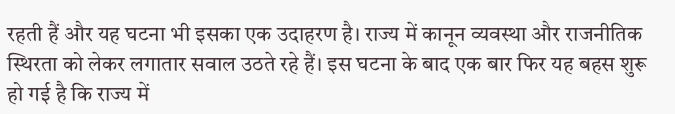रहती हैं और यह घटना भी इसका एक उदाहरण है। राज्य में कानून व्यवस्था और राजनीतिक स्थिरता को लेकर लगातार सवाल उठते रहे हैं। इस घटना के बाद एक बार फिर यह बहस शुरू हो गई है कि राज्य में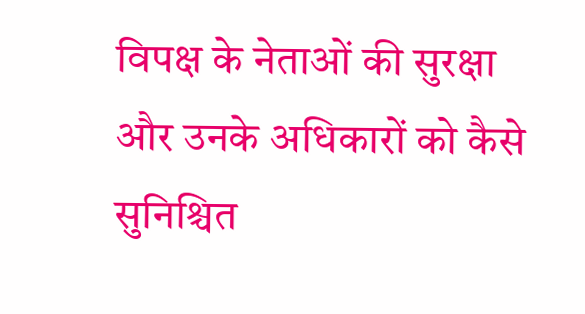विपक्ष के नेताओं की सुरक्षा और उनके अधिकारों को कैसे सुनिश्चित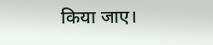किया जाए।